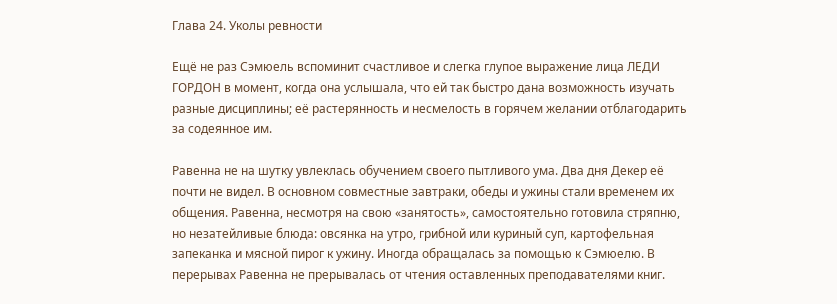Глава 24. Уколы ревности

Ещё не раз Сэмюель вспоминит счастливое и слегка глупое выражение лица ЛЕДИ ГОРДОН в момент, когда она услышала, что ей так быстро дана возможность изучать разные дисциплины; её растерянность и несмелость в горячем желании отблагодарить за содеянное им.

Равенна не на шутку увлеклась обучением своего пытливого ума. Два дня Декер её почти не видел. В основном совместные завтраки, обеды и ужины стали временем их общения. Равенна, несмотря на свою «занятость», самостоятельно готовила стряпню, но незатейливые блюда: овсянка на утро, грибной или куриный суп, картофельная запеканка и мясной пирог к ужину. Иногда обращалась за помощью к Сэмюелю. В перерывах Равенна не прерывалась от чтения оставленных преподавателями книг.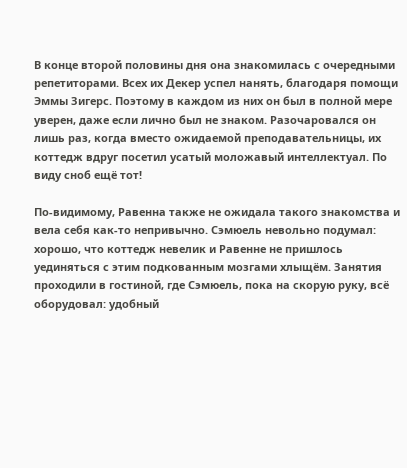В конце второй половины дня она знакомилась с очередными репетиторами. Всех их Декер успел нанять, благодаря помощи Эммы Зигерс. Поэтому в каждом из них он был в полной мере уверен, даже если лично был не знаком. Разочаровался он лишь раз, когда вместо ожидаемой преподавательницы, их коттедж вдруг посетил усатый моложавый интеллектуал. По виду сноб ещё тот!

По-видимому, Равенна также не ожидала такого знакомства и вела себя как-то непривычно. Сэмюель невольно подумал: хорошо, что коттедж невелик и Равенне не пришлось уединяться с этим подкованным мозгами хлыщём. Занятия проходили в гостиной, где Сэмюель, пока на скорую руку, всё оборудовал: удобный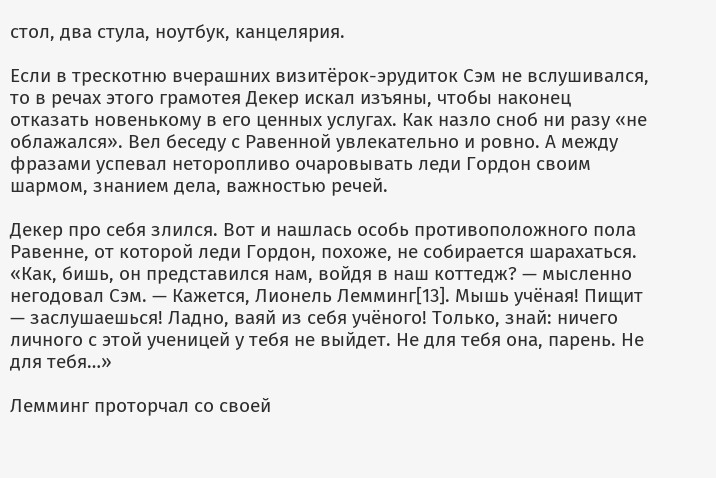стол, два стула, ноутбук, канцелярия.

Если в трескотню вчерашних визитёрок-эрудиток Сэм не вслушивался, то в речах этого грамотея Декер искал изъяны, чтобы наконец отказать новенькому в его ценных услугах. Как назло сноб ни разу «не облажался». Вел беседу с Равенной увлекательно и ровно. А между фразами успевал неторопливо очаровывать леди Гордон своим шармом, знанием дела, важностью речей.

Декер про себя злился. Вот и нашлась особь противоположного пола Равенне, от которой леди Гордон, похоже, не собирается шарахаться. «Как, бишь, он представился нам, войдя в наш коттедж? — мысленно негодовал Сэм. — Кажется, Лионель Лемминг[13]. Мышь учёная! Пищит — заслушаешься! Ладно, ваяй из себя учёного! Только, знай: ничего личного с этой ученицей у тебя не выйдет. Не для тебя она, парень. Не для тебя…»

Лемминг проторчал со своей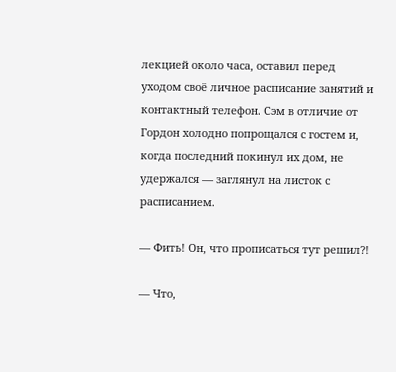лекцией около часа, оставил перед уходом своё личное расписание занятий и контактный телефон. Сэм в отличие от Гордон холодно попрощался с гостем и, когда последний покинул их дом, не удержался — заглянул на листок с расписанием.

— Фить! Он, что прописаться тут решил?!

— Что,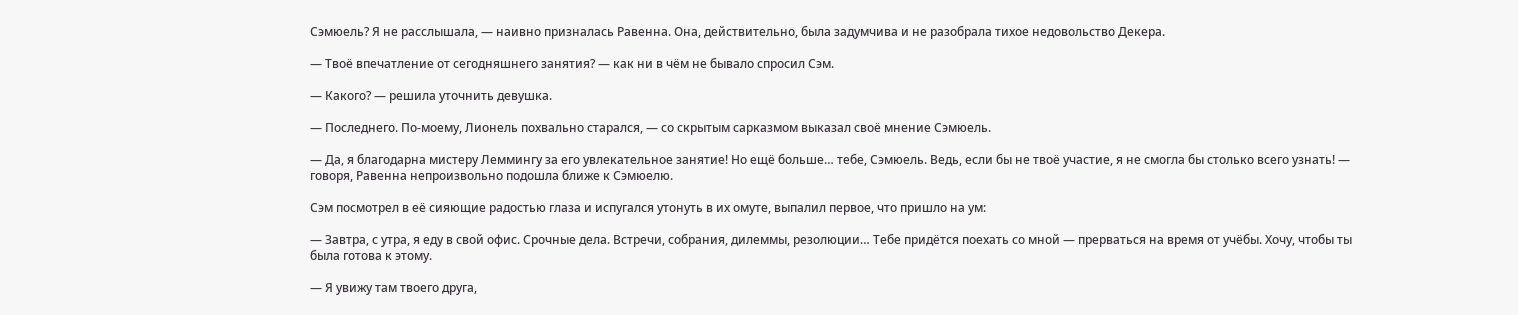Сэмюель? Я не расслышала, — наивно призналась Равенна. Она, действительно, была задумчива и не разобрала тихое недовольство Декера.

— Твоё впечатление от сегодняшнего занятия? — как ни в чём не бывало спросил Сэм.

— Какого? — решила уточнить девушка.

— Последнего. По-моему, Лионель похвально старался, — со скрытым сарказмом выказал своё мнение Сэмюель.

— Да, я благодарна мистеру Леммингу за его увлекательное занятие! Но ещё больше… тебе, Сэмюель. Ведь, если бы не твоё участие, я не смогла бы столько всего узнать! — говоря, Равенна непроизвольно подошла ближе к Сэмюелю.

Сэм посмотрел в её сияющие радостью глаза и испугался утонуть в их омуте, выпалил первое, что пришло на ум:

— Завтра, с утра, я еду в свой офис. Срочные дела. Встречи, собрания, дилеммы, резолюции… Тебе придётся поехать со мной — прерваться на время от учёбы. Хочу, чтобы ты была готова к этому.

— Я увижу там твоего друга,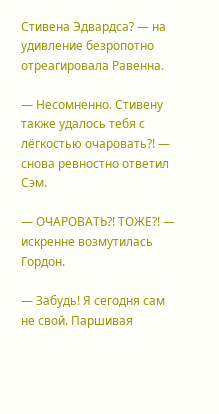Стивена Эдвардса? — на удивление безропотно отреагировала Равенна.

— Несомненно. Стивену также удалось тебя с лёгкостью очаровать?! — снова ревностно ответил Сэм.

— ОЧАРОВАТЬ?! ТОЖЕ?! — искренне возмутилась Гордон.

— Забудь! Я сегодня сам не свой. Паршивая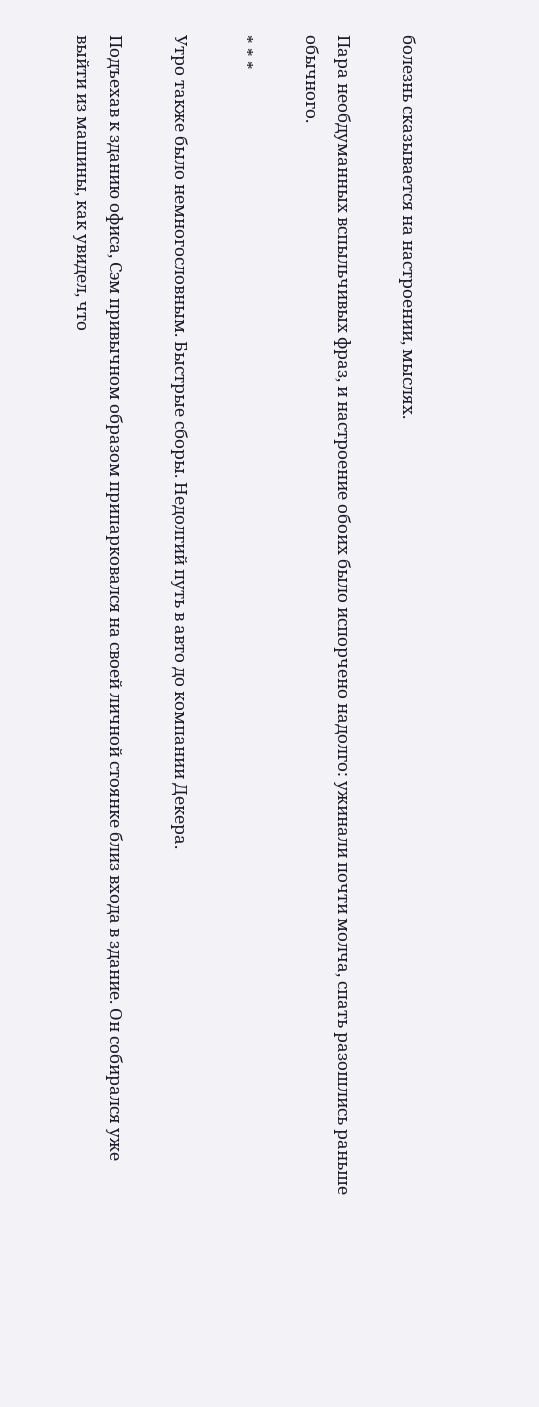болезнь сказывается на настроении, мыслях.

Пара необдуманных вспыльчивых фраз, и настроение обоих было испорчено надолго: ужинали почти молча, спать разошлись раньше обычного.

* * *

Утро также было немногословным. Быстрые сборы. Недолгий путь в авто до компании Декера.

Подъехав к зданию офиса, Сэм привычном образом припарковался на своей личной стоянке близ входа в здание. Он собирался уже выйти из машины, как увидел, что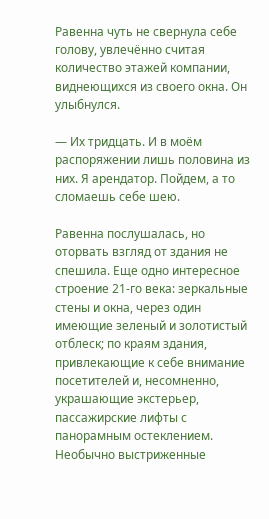Равенна чуть не свернула себе голову, увлечённо считая количество этажей компании, виднеющихся из своего окна. Он улыбнулся.

— Их тридцать. И в моём распоряжении лишь половина из них. Я арендатор. Пойдем, а то сломаешь себе шею.

Равенна послушалась, но оторвать взгляд от здания не спешила. Еще одно интересное строение 21-го века: зеркальные стены и окна, через один имеющие зеленый и золотистый отблеск; по краям здания, привлекающие к себе внимание посетителей и, несомненно, украшающие экстерьер, пассажирские лифты с панорамным остеклением. Необычно выстриженные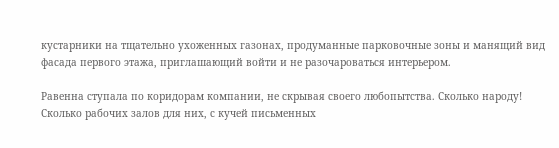кустарники на тщательно ухоженных газонах, продуманные парковочные зоны и манящий вид фасада первого этажа, приглашающий войти и не разочароваться интерьером.

Равенна ступала по коридорам компании, не скрывая своего любопытства. Сколько народу! Сколько рабочих залов для них, с кучей письменных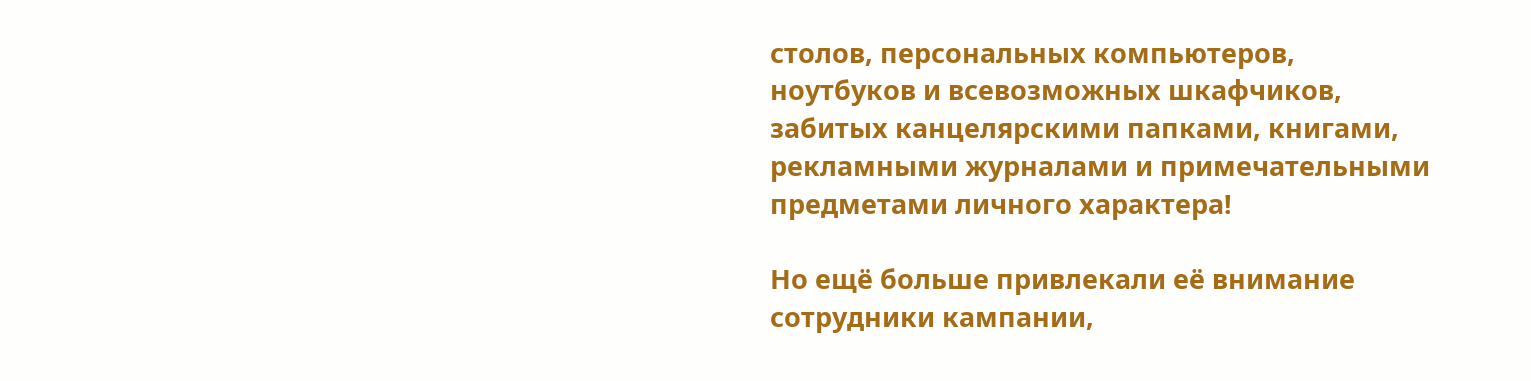столов, персональных компьютеров, ноутбуков и всевозможных шкафчиков, забитых канцелярскими папками, книгами, рекламными журналами и примечательными предметами личного характера!

Но ещё больше привлекали её внимание сотрудники кампании,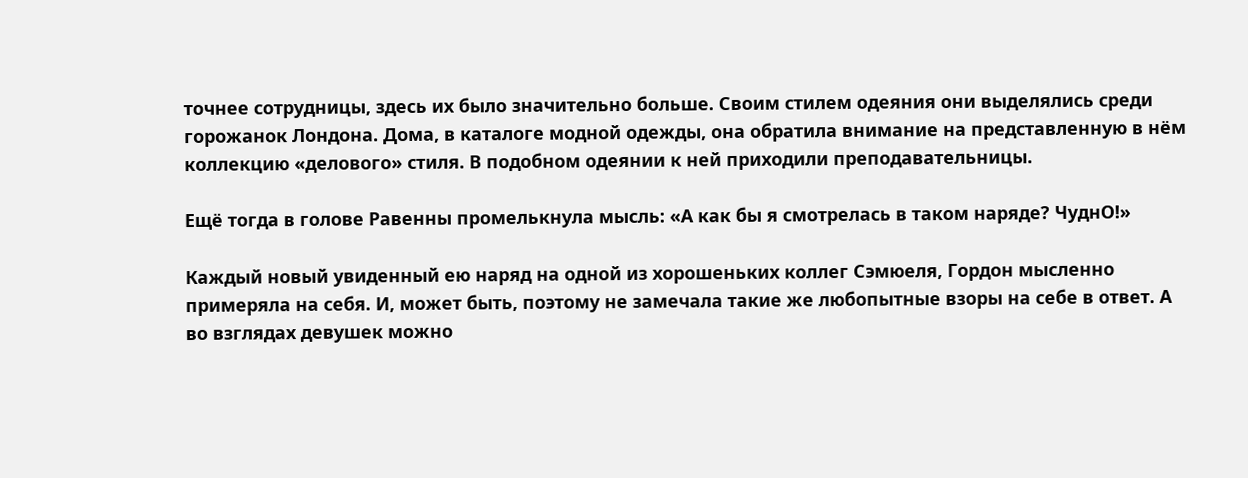точнее сотрудницы, здесь их было значительно больше. Своим стилем одеяния они выделялись среди горожанок Лондона. Дома, в каталоге модной одежды, она обратила внимание на представленную в нём коллекцию «делового» стиля. В подобном одеянии к ней приходили преподавательницы.

Ещё тогда в голове Равенны промелькнула мысль: «А как бы я смотрелась в таком наряде? ЧуднО!»

Каждый новый увиденный ею наряд на одной из хорошеньких коллег Сэмюеля, Гордон мысленно примеряла на себя. И, может быть, поэтому не замечала такие же любопытные взоры на себе в ответ. А во взглядах девушек можно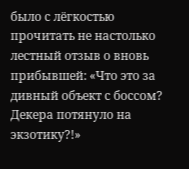было с лёгкостью прочитать не настолько лестный отзыв о вновь прибывшей: «Что это за дивный объект с боссом? Декера потянуло на экзотику?!»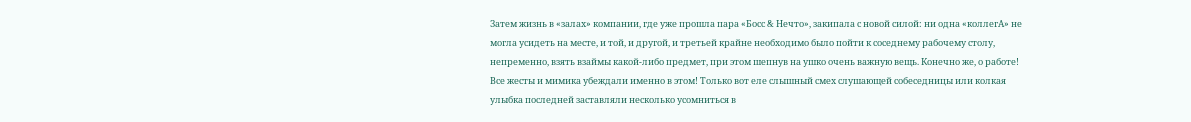Затем жизнь в «залах» компании, где уже прошла пара «Босс & Нечто», закипала с новой силой: ни одна «коллегА» не могла усидеть на месте, и той, и другой, и третьей крайне необходимо было пойти к соседнему рабочему столу, непременно, взять взаймы какой-либо предмет, при этом шепнув на ушко очень важную вещь. Конечно же, о работе! Все жесты и мимика убеждали именно в этом! Только вот еле слышный смех слушающей собеседницы или колкая улыбка последней заставляли несколько усомниться в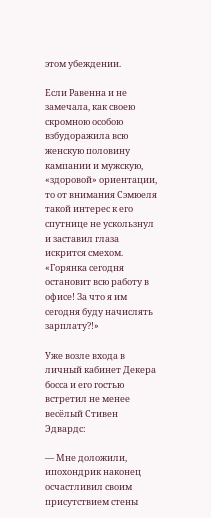этом убеждении.

Если Равенна и не замечала, как своею скромною особою взбудоражила всю женскую половину кампании и мужскую, «здоровой» ориентации, то от внимания Сэмюеля такой интерес к его спутнице не ускользнул и заставил глаза искрится смехом. «Горянка сегодня остановит всю работу в офисе! За что я им сегодня буду начислять зарплату?!»

Уже возле входа в личный кабинет Декера босса и его гостью встретил не менее весёлый Стивен Эдвардс:

— Мне доложили, ипохондрик наконец осчастливил своим присутствием стены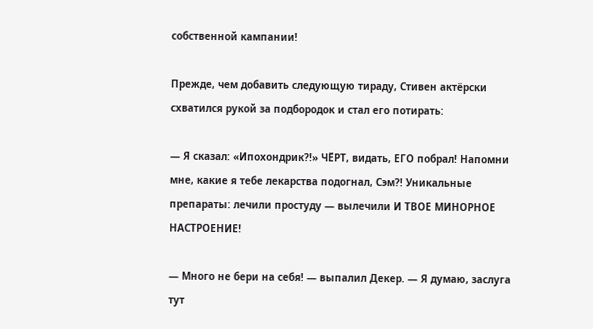собственной кампании!

Прежде, чем добавить следующую тираду, Стивен актёрски схватился рукой за подбородок и стал его потирать:

— Я сказал: «Ипохондрик?!» ЧЁРТ, видать, ЕГО побрал! Напомни мне, какие я тебе лекарства подогнал, Сэм?! Уникальные препараты: лечили простуду — вылечили И ТВОЕ МИНОРНОЕ НАСТРОЕНИЕ!

— Много не бери на себя! — выпалил Декер. — Я думаю, заслуга тут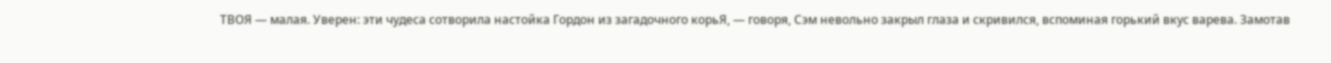ТВОЯ — малая. Уверен: эти чудеса сотворила настойка Гордон из загадочного корьЯ, — говоря, Сэм невольно закрыл глаза и скривился, вспоминая горький вкус варева. Замотав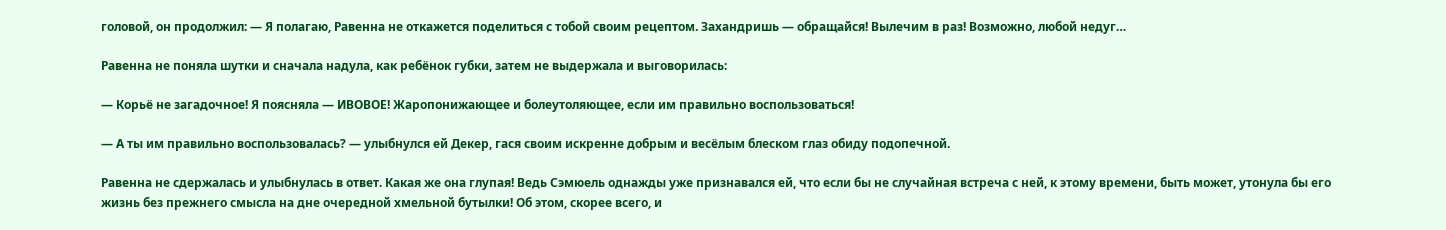головой, он продолжил: — Я полагаю, Равенна не откажется поделиться с тобой своим рецептом. Захандришь — обращайся! Вылечим в раз! Возможно, любой недуг…

Равенна не поняла шутки и сначала надула, как ребёнок губки, затем не выдержала и выговорилась:

— Корьё не загадочное! Я поясняла — ИВОВОЕ! Жаропонижающее и болеутоляющее, если им правильно воспользоваться!

— А ты им правильно воспользовалась? — улыбнулся ей Декер, гася своим искренне добрым и весёлым блеском глаз обиду подопечной.

Равенна не сдержалась и улыбнулась в ответ. Какая же она глупая! Ведь Сэмюель однажды уже признавался ей, что если бы не случайная встреча с ней, к этому времени, быть может, утонула бы его жизнь без прежнего смысла на дне очередной хмельной бутылки! Об этом, скорее всего, и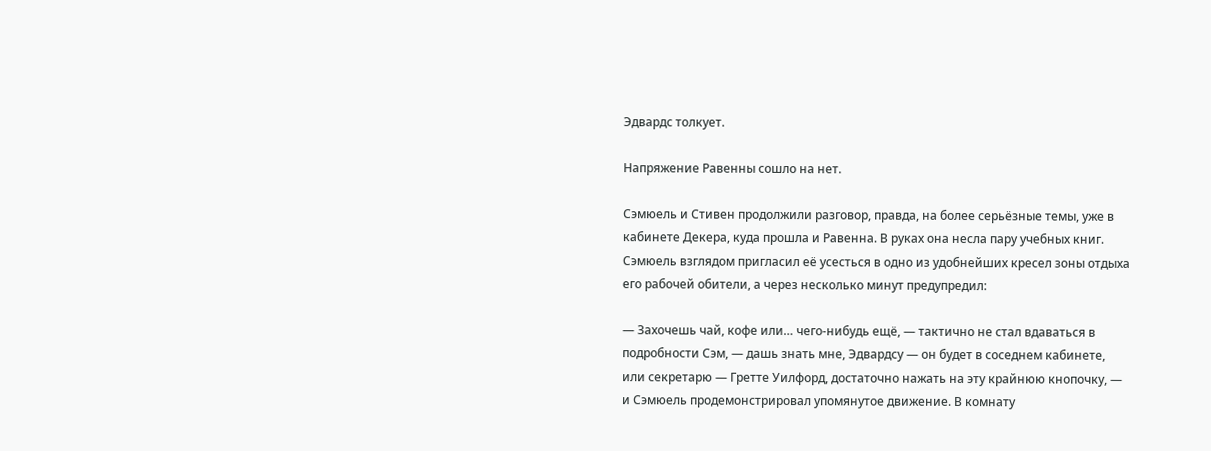Эдвардс толкует.

Напряжение Равенны сошло на нет.

Сэмюель и Стивен продолжили разговор, правда, на более серьёзные темы, уже в кабинете Декера, куда прошла и Равенна. В руках она несла пару учебных книг. Сэмюель взглядом пригласил её усесться в одно из удобнейших кресел зоны отдыха его рабочей обители, а через несколько минут предупредил:

— Захочешь чай, кофе или… чего-нибудь ещё, — тактично не стал вдаваться в подробности Сэм, — дашь знать мне, Эдвардсу — он будет в соседнем кабинете, или секретарю — Гретте Уилфорд, достаточно нажать на эту крайнюю кнопочку, — и Сэмюель продемонстрировал упомянутое движение. В комнату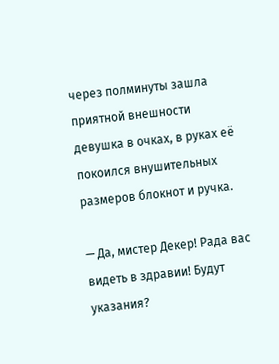через полминуты зашла приятной внешности девушка в очках, в руках её покоился внушительных размеров блокнот и ручка.

— Да, мистер Декер! Рада вас видеть в здравии! Будут указания?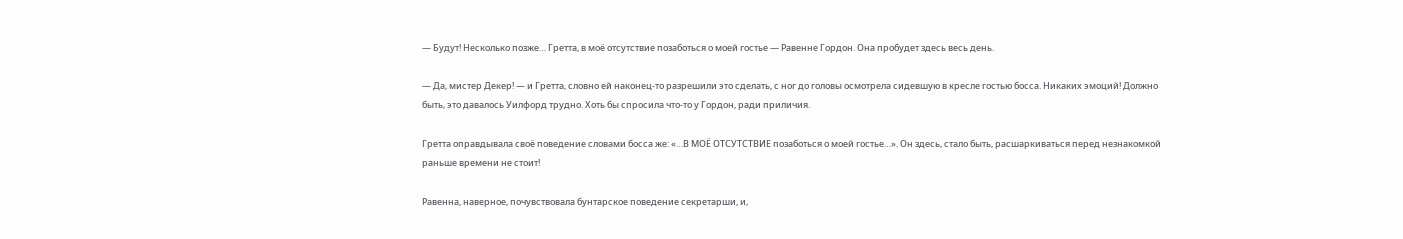— Будут! Несколько позже… Гретта, в моё отсутствие позаботься о моей гостье — Равенне Гордон. Она пробудет здесь весь день.

— Да, мистер Декер! — и Гретта, словно ей наконец-то разрешили это сделать, с ног до головы осмотрела сидевшую в кресле гостью босса. Никаких эмоций! Должно быть, это давалось Уилфорд трудно. Хоть бы спросила что-то у Гордон, ради приличия.

Гретта оправдывала своё поведение словами босса же: «…В МОЁ ОТСУТСТВИЕ позаботься о моей гостье…». Он здесь, стало быть, расшаркиваться перед незнакомкой раньше времени не стоит!

Равенна, наверное, почувствовала бунтарское поведение секретарши, и,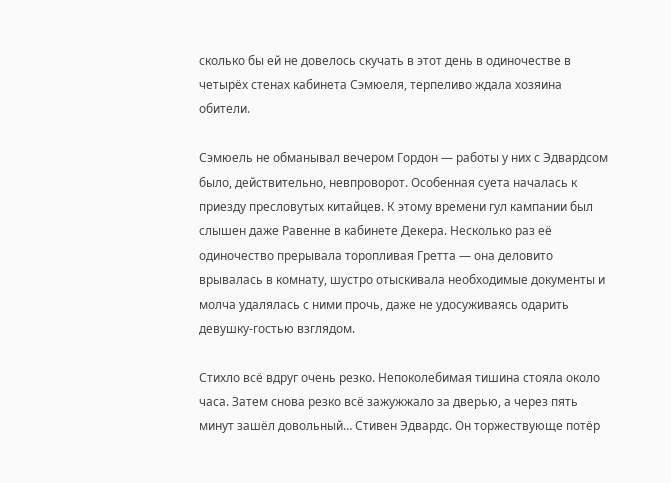сколько бы ей не довелось скучать в этот день в одиночестве в четырёх стенах кабинета Сэмюеля, терпеливо ждала хозяина обители.

Сэмюель не обманывал вечером Гордон — работы у них с Эдвардсом было, действительно, невпроворот. Особенная суета началась к приезду пресловутых китайцев. К этому времени гул кампании был слышен даже Равенне в кабинете Декера. Несколько раз её одиночество прерывала торопливая Гретта — она деловито врывалась в комнату, шустро отыскивала необходимые документы и молча удалялась с ними прочь, даже не удосуживаясь одарить девушку-гостью взглядом.

Стихло всё вдруг очень резко. Непоколебимая тишина стояла около часа. Затем снова резко всё зажужжало за дверью, а через пять минут зашёл довольный… Стивен Эдвардс. Он торжествующе потёр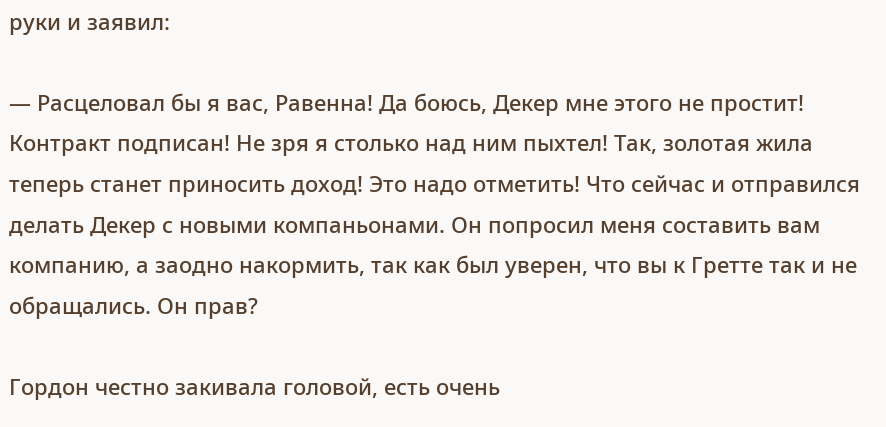руки и заявил:

— Расцеловал бы я вас, Равенна! Да боюсь, Декер мне этого не простит! Контракт подписан! Не зря я столько над ним пыхтел! Так, золотая жила теперь станет приносить доход! Это надо отметить! Что сейчас и отправился делать Декер с новыми компаньонами. Он попросил меня составить вам компанию, а заодно накормить, так как был уверен, что вы к Гретте так и не обращались. Он прав?

Гордон честно закивала головой, есть очень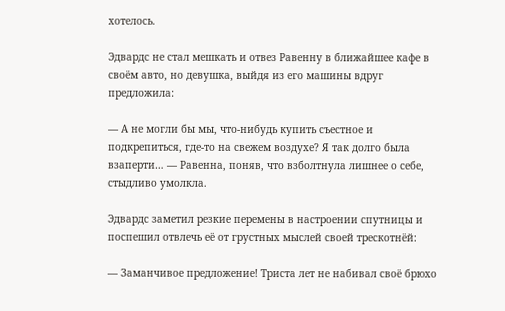хотелось.

Эдвардс не стал мешкать и отвез Равенну в ближайшее кафе в своём авто, но девушка, выйдя из его машины вдруг предложила:

— А не могли бы мы, что-нибудь купить съестное и подкрепиться, где-то на свежем воздухе? Я так долго была взаперти… — Равенна, поняв, что взболтнула лишнее о себе, стыдливо умолкла.

Эдвардс заметил резкие перемены в настроении спутницы и поспешил отвлечь её от грустных мыслей своей трескотнёй:

— Заманчивое предложение! Триста лет не набивал своё брюхо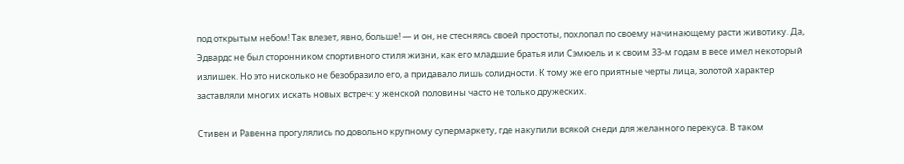под открытым небом! Так влезет, явно, больше! — и он, не стесняясь своей простоты, похлопал по своему начинающему расти животику. Да, Эдвардс не был сторонником спортивного стиля жизни, как его младшие братья или Сэмюель и к своим 33-м годам в весе имел некоторый излишек. Но это нисколько не безобразило его, а придавало лишь солидности. К тому же его приятные черты лица, золотой характер заставляли многих искать новых встреч: у женской половины часто не только дружеских.

Стивен и Равенна прогулялись по довольно крупному супермаркету, где накупили всякой снеди для желанного перекуса. В таком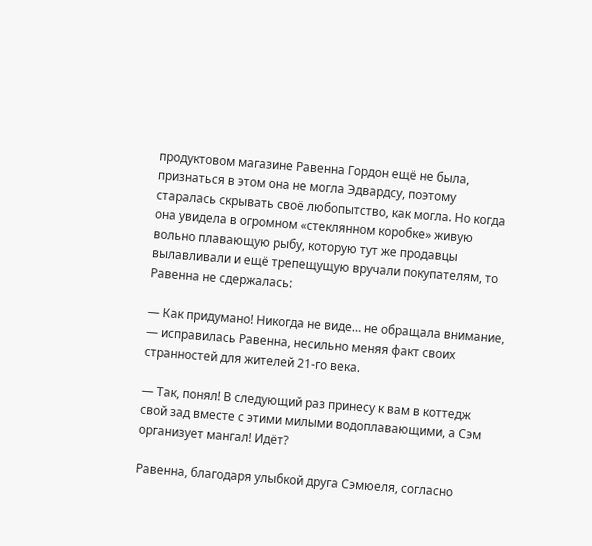продуктовом магазине Равенна Гордон ещё не была, признаться в этом она не могла Эдвардсу, поэтому старалась скрывать своё любопытство, как могла. Но когда она увидела в огромном «стеклянном коробке» живую вольно плавающую рыбу, которую тут же продавцы вылавливали и ещё трепещущую вручали покупателям, то Равенна не сдержалась:

— Как придумано! Никогда не виде… не обращала внимание, — исправилась Равенна, несильно меняя факт своих странностей для жителей 21-го века.

— Так, понял! В следующий раз принесу к вам в коттедж свой зад вместе с этими милыми водоплавающими, а Сэм организует мангал! Идёт?

Равенна, благодаря улыбкой друга Сэмюеля, согласно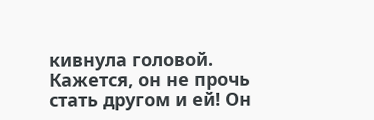кивнула головой. Кажется, он не прочь стать другом и ей! Он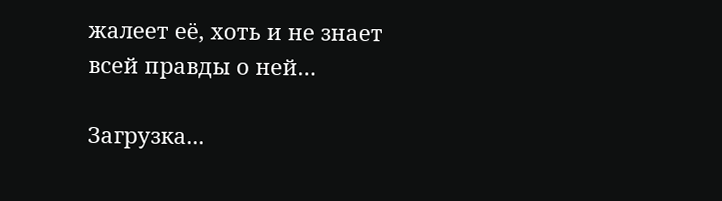жалеет её, хоть и не знает всей правды о ней…

Загрузка...